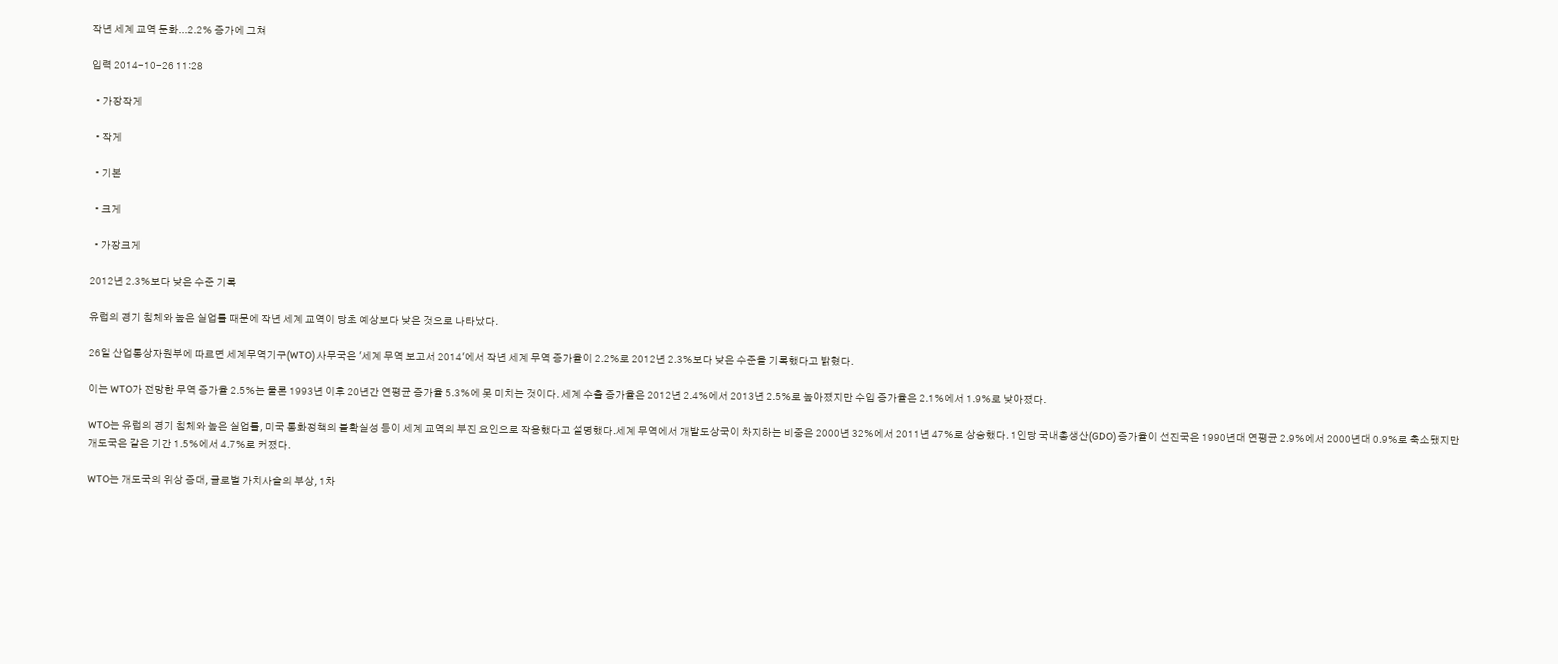작년 세계 교역 둔화...2.2% 증가에 그쳐

입력 2014-10-26 11:28

  • 가장작게

  • 작게

  • 기본

  • 크게

  • 가장크게

2012년 2.3%보다 낮은 수준 기록

유럽의 경기 침체와 높은 실업률 때문에 작년 세계 교역이 당초 예상보다 낮은 것으로 나타났다.

26일 산업통상자원부에 따르면 세계무역기구(WTO) 사무국은 '세계 무역 보고서 2014'에서 작년 세계 무역 증가율이 2.2%로 2012년 2.3%보다 낮은 수준을 기록했다고 밝혔다.

이는 WTO가 전망한 무역 증가율 2.5%는 물론 1993년 이후 20년간 연평균 증가율 5.3%에 못 미치는 것이다. 세계 수출 증가율은 2012년 2.4%에서 2013년 2.5%로 높아졌지만 수입 증가율은 2.1%에서 1.9%로 낮아졌다.

WTO는 유럽의 경기 침체와 높은 실업률, 미국 통화정책의 불확실성 등이 세계 교역의 부진 요인으로 작용했다고 설명했다.세계 무역에서 개발도상국이 차지하는 비중은 2000년 32%에서 2011년 47%로 상승했다. 1인당 국내총생산(GDO) 증가율이 선진국은 1990년대 연평균 2.9%에서 2000년대 0.9%로 축소됐지만 개도국은 같은 기간 1.5%에서 4.7%로 커졌다.

WTO는 개도국의 위상 증대, 글로벌 가치사슬의 부상, 1차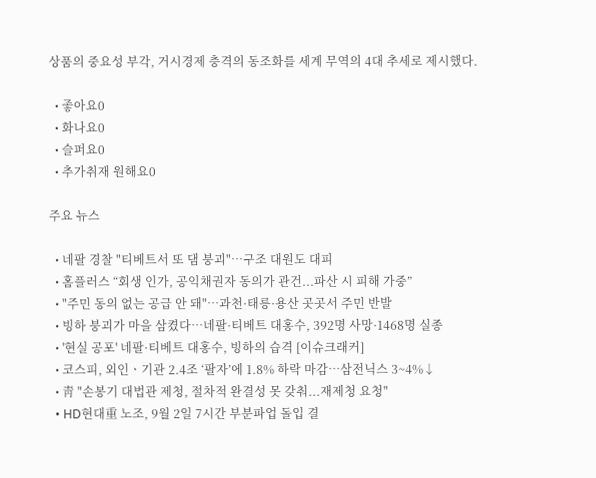상품의 중요성 부각, 거시경제 충격의 동조화를 세계 무역의 4대 추세로 제시했다.

  • 좋아요0
  • 화나요0
  • 슬퍼요0
  • 추가취재 원해요0

주요 뉴스

  • 네팔 경찰 "티베트서 또 댐 붕괴"⋯구조 대원도 대피
  • 홈플러스 “회생 인가, 공익채권자 동의가 관건...파산 시 피해 가중”
  • "주민 동의 없는 공급 안 돼"⋯과천·태릉·용산 곳곳서 주민 반발
  • 빙하 붕괴가 마을 삼켰다…네팔·티베트 대홍수, 392명 사망·1468명 실종
  • '현실 공포' 네팔·티베트 대홍수, 빙하의 습격 [이슈크래커]
  • 코스피, 외인ㆍ기관 2.4조 ‘팔자’에 1.8% 하락 마감⋯삼전닉스 3~4%↓
  • 靑 "손봉기 대법관 제청, 절차적 완결성 못 갖춰...재제청 요청"
  • HD현대重 노조, 9월 2일 7시간 부분파업 돌입 결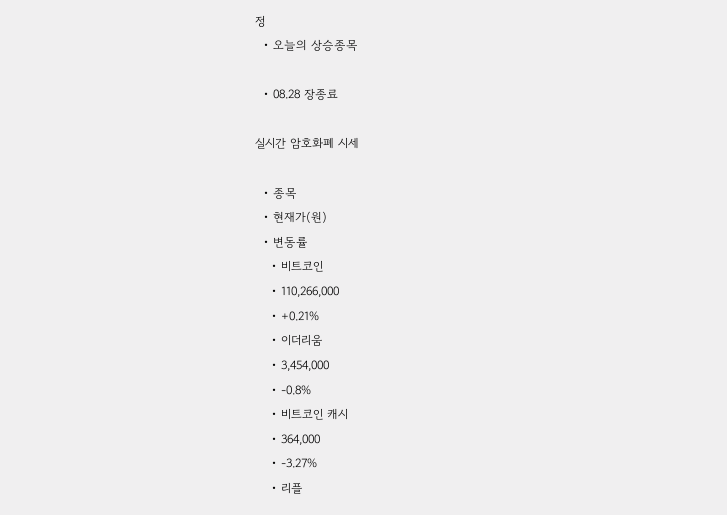정
  • 오늘의 상승종목

  • 08.28 장종료

실시간 암호화폐 시세

  • 종목
  • 현재가(원)
  • 변동률
    • 비트코인
    • 110,266,000
    • +0.21%
    • 이더리움
    • 3,454,000
    • -0.8%
    • 비트코인 캐시
    • 364,000
    • -3.27%
    • 리플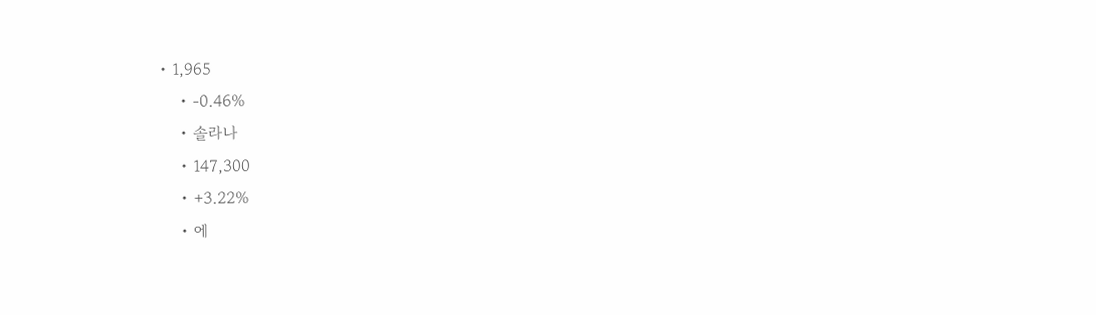• 1,965
    • -0.46%
    • 솔라나
    • 147,300
    • +3.22%
    • 에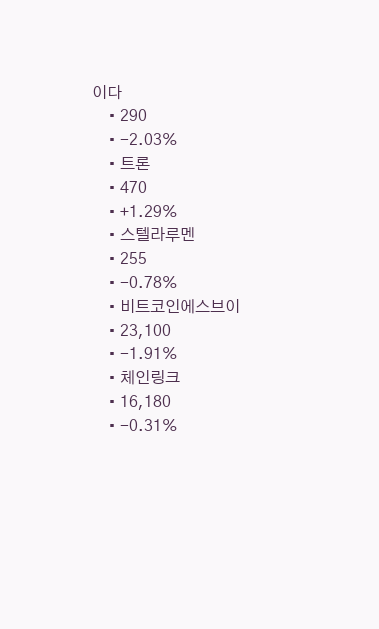이다
    • 290
    • -2.03%
    • 트론
    • 470
    • +1.29%
    • 스텔라루멘
    • 255
    • -0.78%
    • 비트코인에스브이
    • 23,100
    • -1.91%
    • 체인링크
    • 16,180
    • -0.31%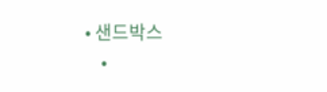• 샌드박스
    •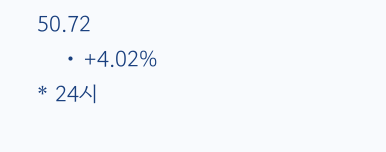50.72
    • +4.02%
* 24시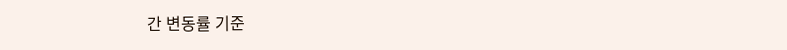간 변동률 기준